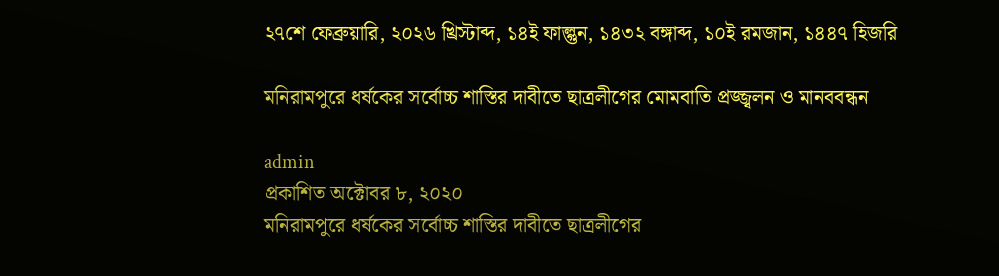২৭শে ফেব্রুয়ারি, ২০২৬ খ্রিস্টাব্দ, ১৪ই ফাল্গুন, ১৪৩২ বঙ্গাব্দ, ১০ই রমজান, ১৪৪৭ হিজরি

মনিরামপুরে ধর্ষকের সর্বোচ্চ শাস্তির দাবীতে ছাত্রলীগের মোমবাতি প্রজ্জ্বলন ও মানববন্ধন

admin
প্রকাশিত অক্টোবর ৮, ২০২০
মনিরামপুরে ধর্ষকের সর্বোচ্চ শাস্তির দাবীতে ছাত্রলীগের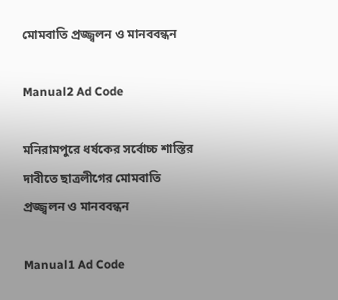মোমবাতি প্রজ্জ্বলন ও মানববন্ধন

Manual2 Ad Code

মনিরামপুরে ধর্ষকের সর্বোচ্চ শাস্তির দাবীতে ছাত্রলীগের মোমবাতি প্রজ্জ্বলন ও মানববন্ধন

Manual1 Ad Code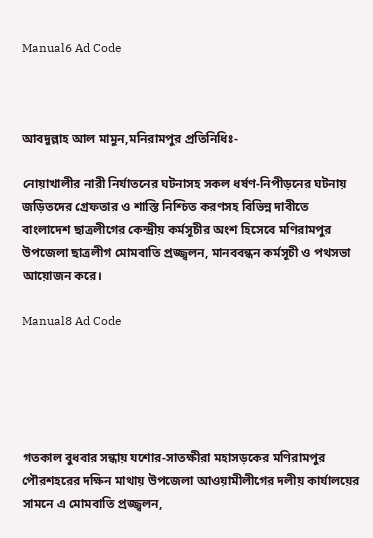Manual6 Ad Code



আবদুল্লাহ আল মামুন,মনিরামপুর প্রতিনিধিঃ-

নোয়াখালীর নারী নির্যাতনের ঘটনাসহ সকল ধর্ষণ-নিপীড়নের ঘটনায় জড়িতদের গ্রেফতার ও শাস্তি নিশ্চিত করণসহ বিভিন্ন দাবীতে বাংলাদেশ ছাত্রলীগের কেন্দ্রীয় কর্মসূচীর অংশ হিসেবে মণিরামপুর উপজেলা ছাত্রলীগ মোমবাতি প্রজ্জ্বলন, মানববন্ধন কর্মসূচী ও পথসভা আয়োজন করে।

Manual8 Ad Code





গতকাল বুধবার সন্ধায় যশোর-সাতক্ষীরা মহাসড়কের মণিরামপুর পৌরশহরের দক্ষিন মাথায় উপজেলা আওয়ামীলীগের দলীয় কার্যালয়ের সামনে এ মোমবাতি প্রজ্জ্বলন,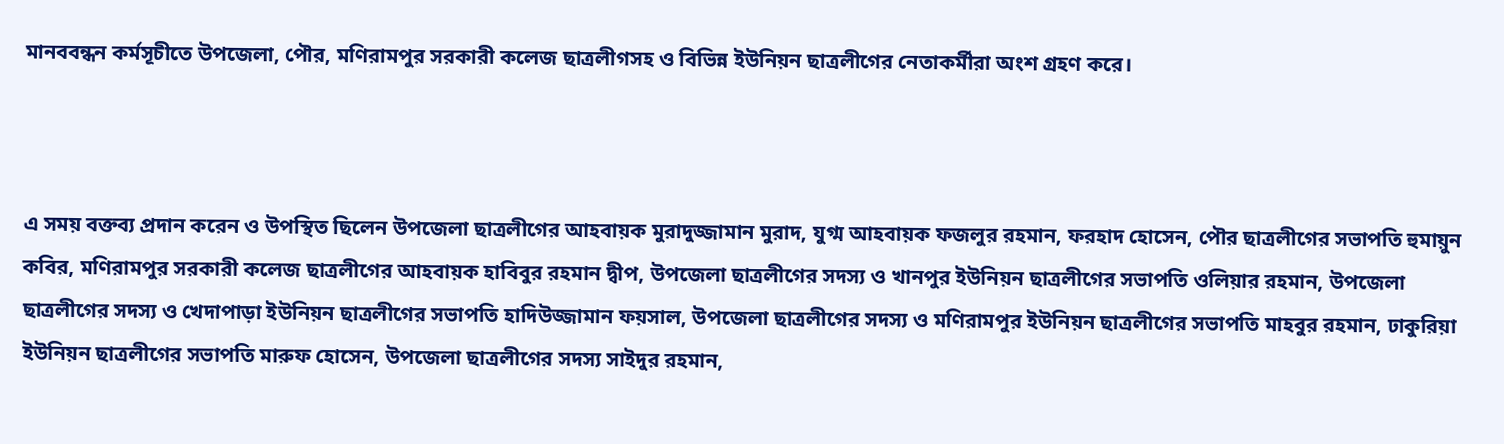মানববন্ধন কর্মসূচীতে উপজেলা, পৌর, মণিরামপুর সরকারী কলেজ ছাত্রলীগসহ ও বিভিন্ন ইউনিয়ন ছাত্রলীগের নেতাকর্মীরা অংশ গ্রহণ করে।



এ সময় বক্তব্য প্রদান করেন ও উপস্থিত ছিলেন উপজেলা ছাত্রলীগের আহবায়ক মুরাদুজ্জামান মুরাদ, যুগ্ম আহবায়ক ফজলুর রহমান, ফরহাদ হোসেন, পৌর ছাত্রলীগের সভাপতি হুমায়ুন কবির, মণিরামপুর সরকারী কলেজ ছাত্রলীগের আহবায়ক হাবিবুর রহমান দ্বীপ, উপজেলা ছাত্রলীগের সদস্য ও খানপুর ইউনিয়ন ছাত্রলীগের সভাপতি ওলিয়ার রহমান, উপজেলা ছাত্রলীগের সদস্য ও খেদাপাড়া ইউনিয়ন ছাত্রলীগের সভাপতি হাদিউজ্জামান ফয়সাল, উপজেলা ছাত্রলীগের সদস্য ও মণিরামপুর ইউনিয়ন ছাত্রলীগের সভাপতি মাহবুর রহমান, ঢাকুরিয়া ইউনিয়ন ছাত্রলীগের সভাপতি মারুফ হোসেন, উপজেলা ছাত্রলীগের সদস্য সাইদুর রহমান,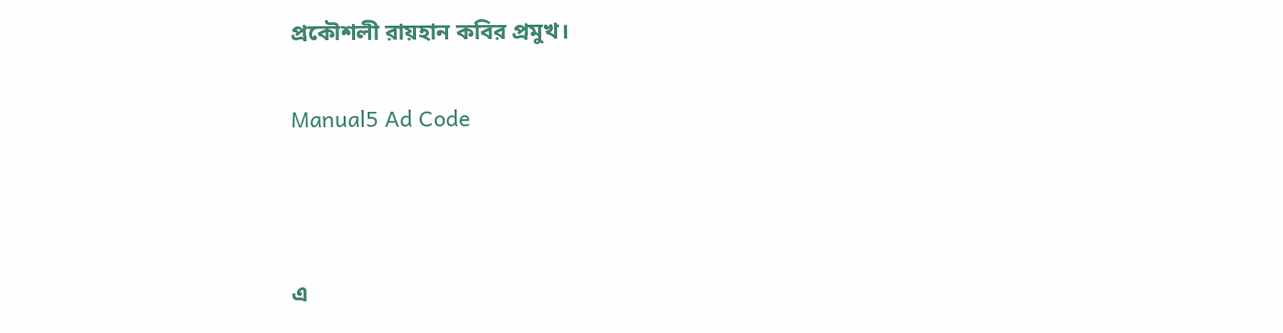প্রকৌশলী রায়হান কবির প্রমুখ।

Manual5 Ad Code



এ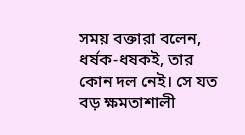সময় বক্তারা বলেন, ধর্ষক-ধষকই, তার কোন দল নেই। সে যত বড় ক্ষমতাশালী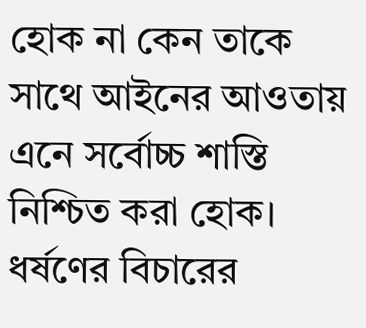হোক না কেন তাকে সাথে আইনের আওতায় এনে সর্বোচ্চ শাস্তি নিশ্চিত করা হোক। ধর্ষণের বিচারের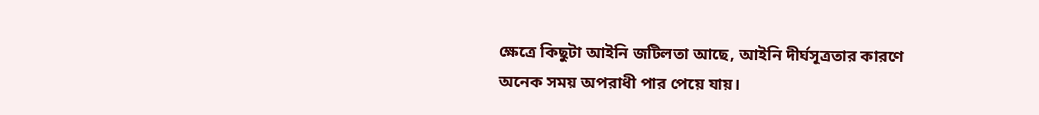ক্ষেত্রে কিছুটা আইনি জটিলতা আছে, আইনি দীর্ঘসূত্রতার কারণে অনেক সময় অপরাধী পার পেয়ে যায়।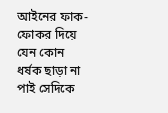আইনের ফাক-ফোকর দিয়ে যেন কোন ধর্ষক ছাড়া না পাই সেদিকে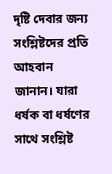দৃষ্টি দেবার জন্য সংশ্লিষ্টদের প্রতি আহবান জানান। যারা ধর্ষক বা ধর্ষণের সাথে সংশ্লিষ্ট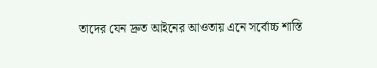তাদের যেন দ্রুত আইনের আওতায় এনে সর্বোচ্চ শাস্তি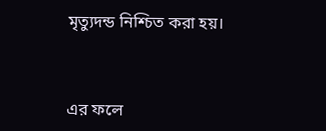মৃত্যুদন্ড নিশ্চিত করা হয়।



এর ফলে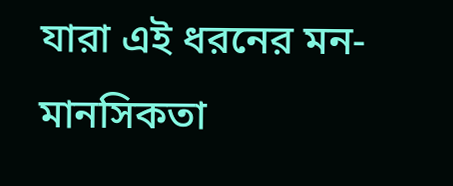যারা এই ধরনের মন-মানসিকতা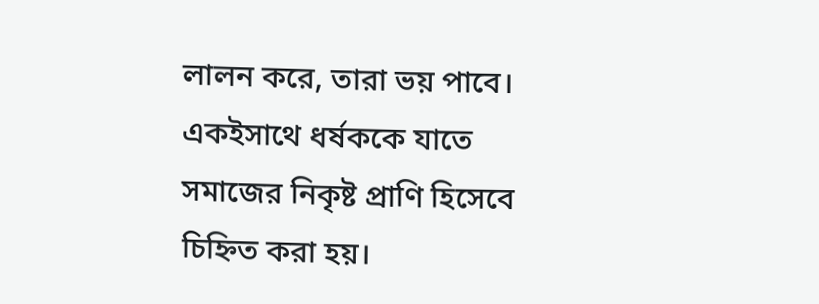লালন করে, তারা ভয় পাবে। একইসাথে ধর্ষককে যাতে সমাজের নিকৃষ্ট প্রাণি হিসেবে চিহ্নিত করা হয়।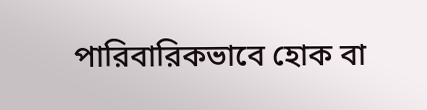পারিবারিকভাবে হোক বা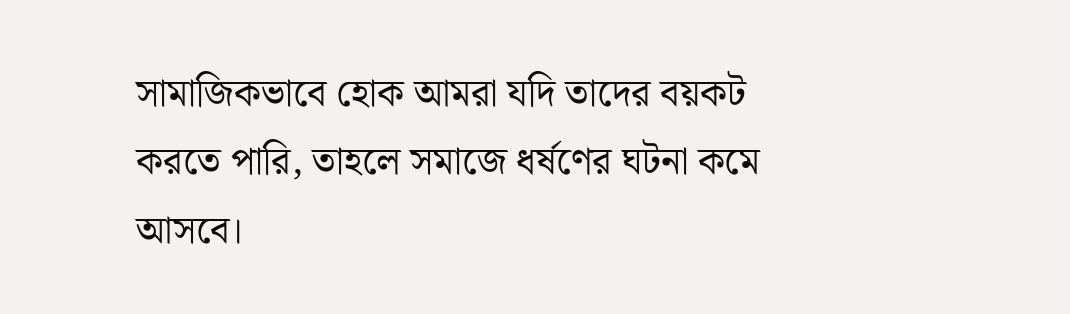সামাজিকভাবে হোক আমরা যদি তাদের বয়কট করতে পারি, তাহলে সমাজে ধর্ষণের ঘটনা কমে আসবে।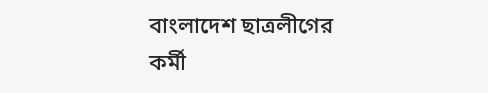বাংলাদেশ ছাত্রলীগের কর্মী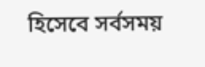হিসেবে সর্বসময়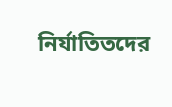নির্যাতিতদের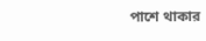পাশে থাকার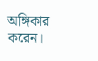অঙ্গিকার করেন।